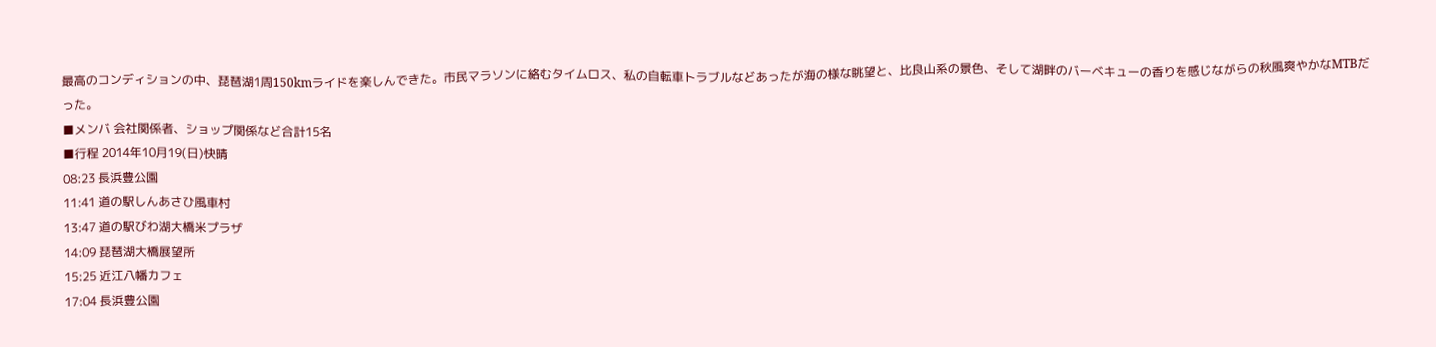最高のコンディションの中、琵琶湖1周150kmライドを楽しんできた。市民マラソンに絡むタイムロス、私の自転車トラブルなどあったが海の様な眺望と、比良山系の景色、そして湖畔のバーベキューの香りを感じながらの秋風爽やかなMTBだった。
■メンバ 会社関係者、ショップ関係など合計15名
■行程 2014年10月19(日)快晴
08:23 長浜豊公園
11:41 道の駅しんあさひ風車村
13:47 道の駅びわ湖大橋米プラザ
14:09 琵琶湖大橋展望所
15:25 近江八幡カフェ
17:04 長浜豊公園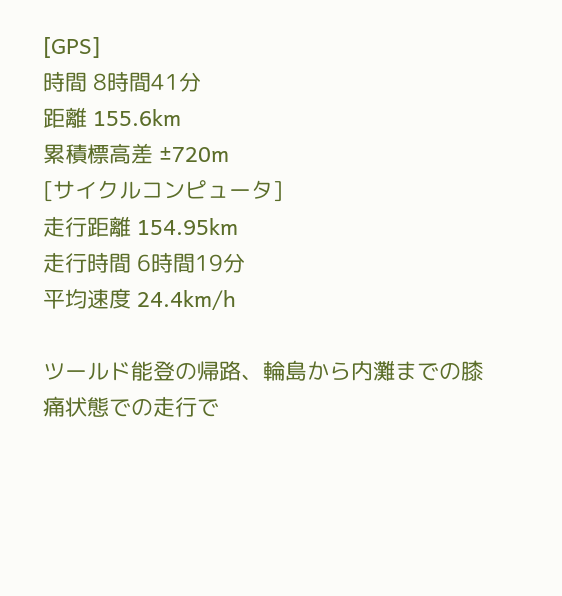[GPS]
時間 8時間41分
距離 155.6km
累積標高差 ±720m
[サイクルコンピュータ]
走行距離 154.95km
走行時間 6時間19分
平均速度 24.4km/h

ツールド能登の帰路、輪島から内灘までの膝痛状態での走行で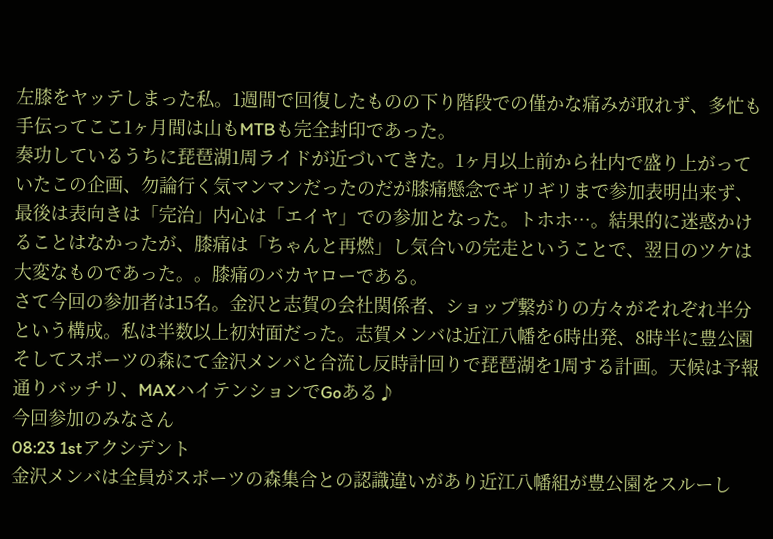左膝をヤッテしまった私。1週間で回復したものの下り階段での僅かな痛みが取れず、多忙も手伝ってここ1ヶ月間は山もMTBも完全封印であった。
奏功しているうちに琵琶湖1周ライドが近づいてきた。1ヶ月以上前から社内で盛り上がっていたこの企画、勿論行く気マンマンだったのだが膝痛懸念でギリギリまで参加表明出来ず、最後は表向きは「完治」内心は「エイヤ」での参加となった。トホホ…。結果的に迷惑かけることはなかったが、膝痛は「ちゃんと再燃」し気合いの完走ということで、翌日のツケは大変なものであった。。膝痛のバカヤローである。
さて今回の参加者は15名。金沢と志賀の会社関係者、ショップ繋がりの方々がそれぞれ半分という構成。私は半数以上初対面だった。志賀メンバは近江八幡を6時出発、8時半に豊公園そしてスポーツの森にて金沢メンバと合流し反時計回りで琵琶湖を1周する計画。天候は予報通りバッチリ、MAXハイテンションでGoある♪
今回参加のみなさん
08:23 1stアクシデント
金沢メンバは全員がスポーツの森集合との認識違いがあり近江八幡組が豊公園をスルーし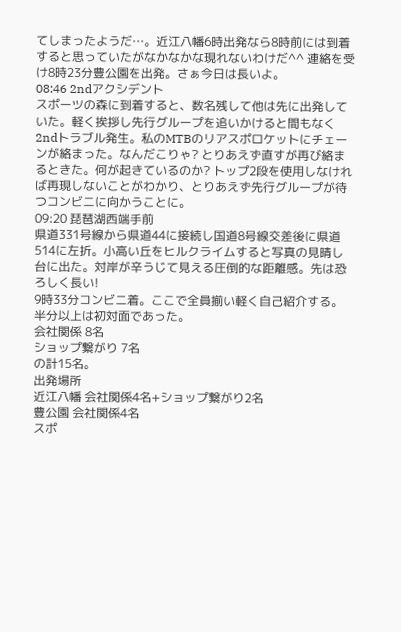てしまったようだ…。近江八幡6時出発なら8時前には到着すると思っていたがなかなかな現れないわけだ^^ 連絡を受け8時23分豊公園を出発。さぁ今日は長いよ。
08:46 2ndアクシデント
スポーツの森に到着すると、数名残して他は先に出発していた。軽く挨拶し先行グループを追いかけると間もなく2ndトラブル発生。私のMTBのリアスポロケットにチェーンが絡まった。なんだこりゃ? とりあえず直すが再び絡まるときた。何が起きているのか? トップ2段を使用しなければ再現しないことがわかり、とりあえず先行グループが待つコンビニに向かうことに。
09:20 琵琶湖西端手前
県道331号線から県道44に接続し国道8号線交差後に県道514に左折。小高い丘をヒルクライムすると写真の見晴し台に出た。対岸が辛うじて見える圧倒的な距離感。先は恐ろしく長い!
9時33分コンビニ着。ここで全員揃い軽く自己紹介する。半分以上は初対面であった。
会社関係 8名
ショップ繋がり 7名
の計15名。
出発場所
近江八幡 会社関係4名+ショップ繋がり2名
豊公園 会社関係4名
スポ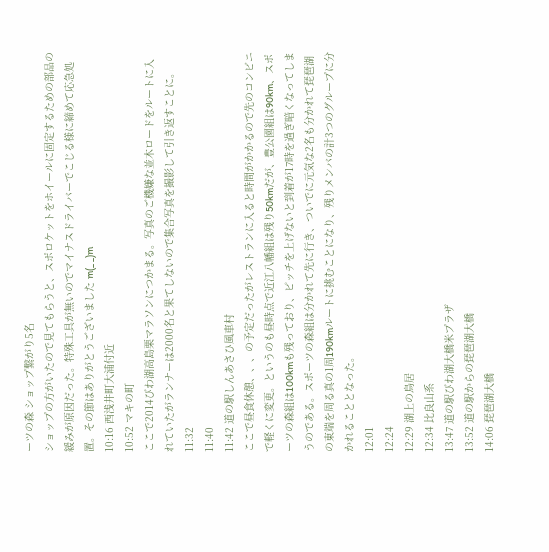ーツの森 ショップ繋がり5名
ショップの方がいたので見てもらうと、スポロケットをホイールに固定するための部品の緩みが原因だった。特殊工具が無いのでマイナスドライバーでこじる様に締めて応急処置。その節はありがとうございました m(_ _)m
10:16 西浅井町大浦付近
10:52 マキの町
ここで2014びわ湖高島栗マラソンにつかまる。写真のご機嫌な並木ロードをルートに入れていたがランナーは2000名と果てしないので集合写真を撮影して引き返すことに。
11:32
11:40
11:42 道の駅しんあさひ風車村
ここで昼食休憩、、、の予定だったがレストランに入ると時間がかかるので先のコンビニで軽くに変更。というのも昼時点で近江八幡組は残り50kmだが、豊公園組は90km、スポーツの森組は100kmも残っており、ピッチを上げないと到着が17時を過ぎ暗くなってしまうのである。スポーツの森組は分かれて先に行き、ついでに元気な2名も分かれて琵琶湖の東端を周る真の1周190kmルートに挑むことになり、残りメンバの計3つのグループに分かれることとなった。
12:01
12:24
12:29 湖上の鳥居
12:34 比良山系
13:47 道の駅びわ湖大橋米プラザ
13:52 道の駅からの琵琶湖大橋
14:06 琵琶湖大橋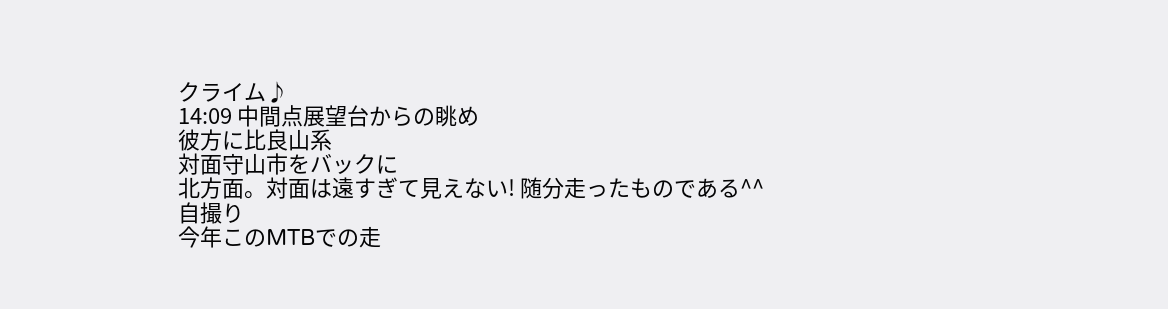クライム♪
14:09 中間点展望台からの眺め
彼方に比良山系
対面守山市をバックに
北方面。対面は遠すぎて見えない! 随分走ったものである^^
自撮り
今年このMTBでの走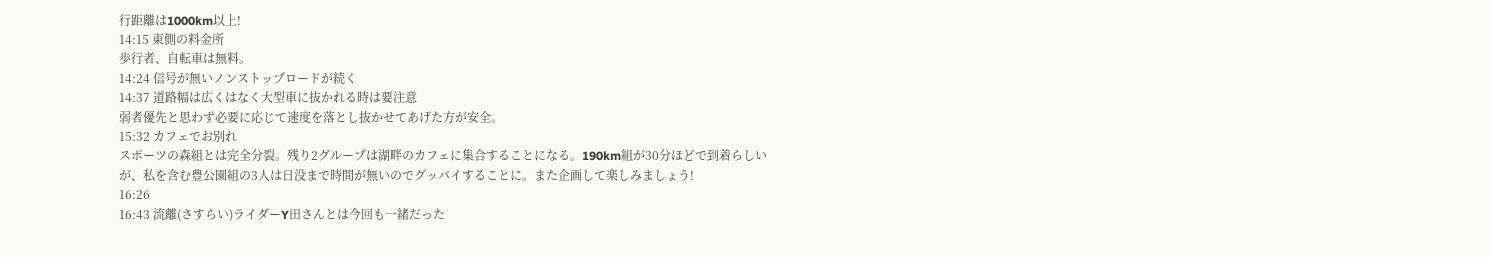行距離は1000km以上!
14:15 東側の料金所
歩行者、自転車は無料。
14:24 信号が無いノンストップロードが続く
14:37 道路幅は広くはなく大型車に抜かれる時は要注意
弱者優先と思わず必要に応じて速度を落とし抜かせてあげた方が安全。
15:32 カフェでお別れ
スポーツの森組とは完全分裂。残り2グループは湖畔のカフェに集合することになる。190km組が30分ほどで到着らしいが、私を含む豊公園組の3人は日没まで時間が無いのでグッバイすることに。また企画して楽しみましょう!
16:26
16:43 流離(さすらい)ライダーY田さんとは今回も一緒だった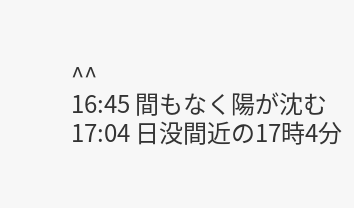^^
16:45 間もなく陽が沈む
17:04 日没間近の17時4分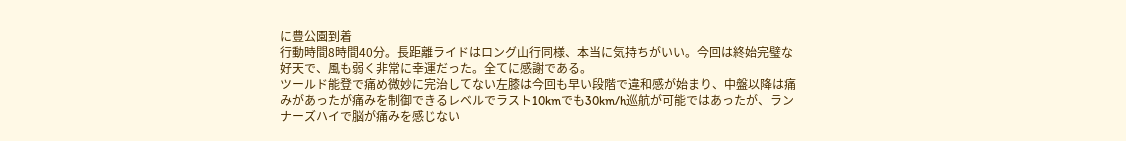に豊公園到着
行動時間8時間40分。長距離ライドはロング山行同様、本当に気持ちがいい。今回は終始完璧な好天で、風も弱く非常に幸運だった。全てに感謝である。
ツールド能登で痛め微妙に完治してない左膝は今回も早い段階で違和感が始まり、中盤以降は痛みがあったが痛みを制御できるレベルでラスト10kmでも30km/h巡航が可能ではあったが、ランナーズハイで脳が痛みを感じない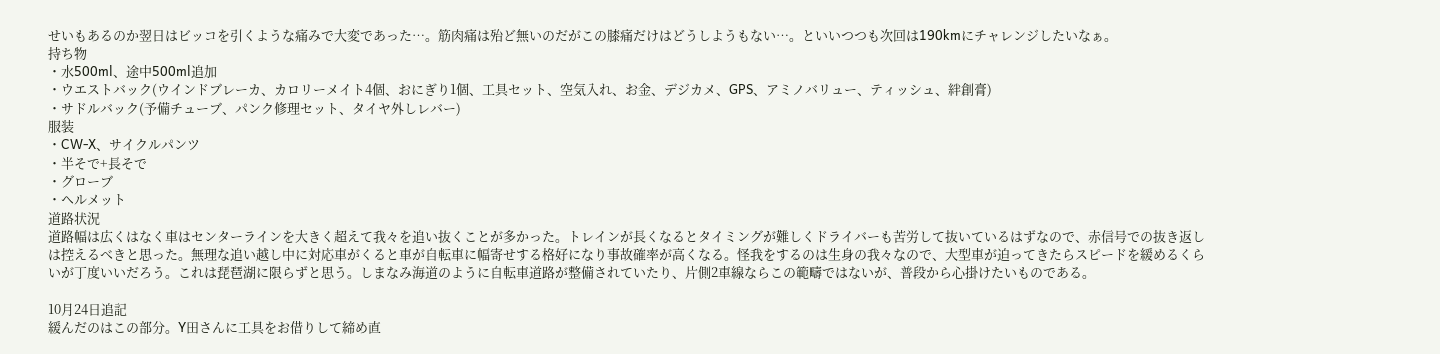せいもあるのか翌日はビッコを引くような痛みで大変であった…。筋肉痛は殆ど無いのだがこの膝痛だけはどうしようもない…。といいつつも次回は190kmにチャレンジしたいなぁ。
持ち物
・水500ml、途中500ml追加
・ウエストバック(ウインドブレーカ、カロリーメイト4個、おにぎり1個、工具セット、空気入れ、お金、デジカメ、GPS、アミノバリュー、ティッシュ、絆創膏)
・サドルバック(予備チューブ、パンク修理セット、タイヤ外しレバー)
服装
・CW-X、サイクルパンツ
・半そで+長そで
・グローブ
・ヘルメット
道路状況
道路幅は広くはなく車はセンターラインを大きく超えて我々を追い抜くことが多かった。トレインが長くなるとタイミングが難しくドライバーも苦労して抜いているはずなので、赤信号での抜き返しは控えるべきと思った。無理な追い越し中に対応車がくると車が自転車に幅寄せする格好になり事故確率が高くなる。怪我をするのは生身の我々なので、大型車が迫ってきたらスピードを緩めるくらいが丁度いいだろう。これは琵琶湖に限らずと思う。しまなみ海道のように自転車道路が整備されていたり、片側2車線ならこの範疇ではないが、普段から心掛けたいものである。

10月24日追記
緩んだのはこの部分。Y田さんに工具をお借りして締め直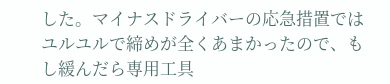した。マイナスドライバーの応急措置ではユルユルで締めが全くあまかったので、もし緩んだら専用工具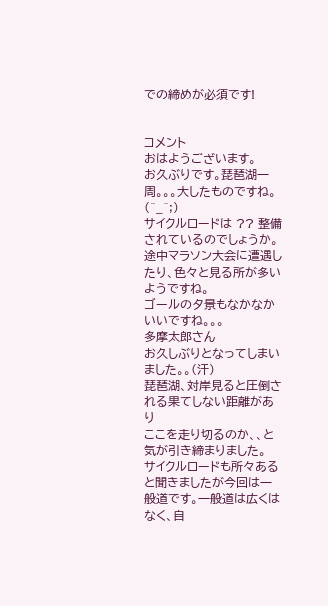での締めが必須です!


コメント
おはようございます。
お久ぶりです。琵琶湖一周。。。大したものですね。(^_^;)
サイクルロードは ?? 整備されているのでしょうか。
途中マラソン大会に遭遇したり、色々と見る所が多いようですね。
ゴールの夕景もなかなかいいですね。。。
多摩太郎さん
お久しぶりとなってしまいました。。(汗)
琵琶湖、対岸見ると圧倒される果てしない距離があり
ここを走り切るのか、、と気が引き締まりました。
サイクルロードも所々あると聞きましたが今回は一般道です。一般道は広くはなく、自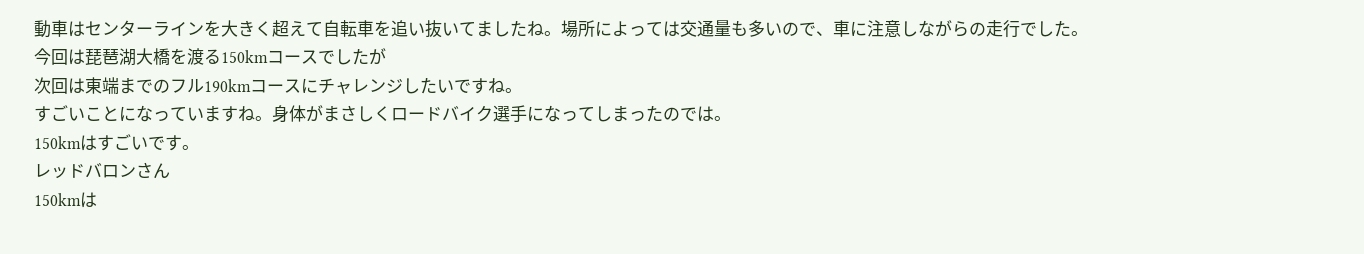動車はセンターラインを大きく超えて自転車を追い抜いてましたね。場所によっては交通量も多いので、車に注意しながらの走行でした。
今回は琵琶湖大橋を渡る150kmコースでしたが
次回は東端までのフル190kmコースにチャレンジしたいですね。
すごいことになっていますね。身体がまさしくロードバイク選手になってしまったのでは。
150kmはすごいです。
レッドバロンさん
150kmは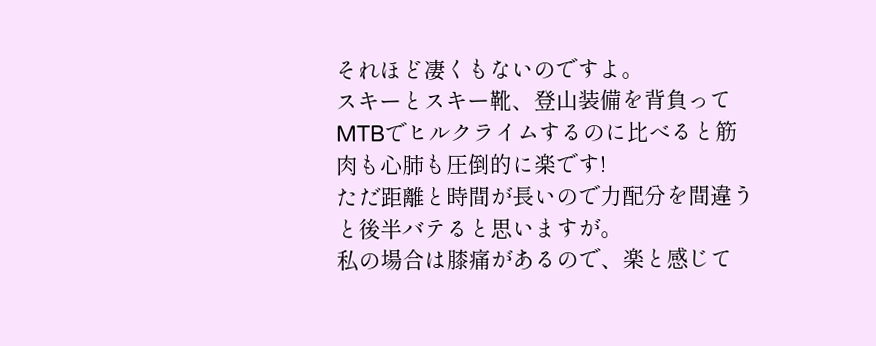それほど凄くもないのですよ。
スキーとスキー靴、登山装備を背負ってMTBでヒルクライムするのに比べると筋肉も心肺も圧倒的に楽です!
ただ距離と時間が長いので力配分を間違うと後半バテると思いますが。
私の場合は膝痛があるので、楽と感じて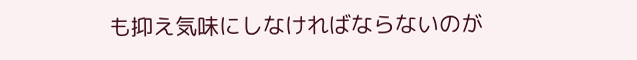も抑え気味にしなければならないのが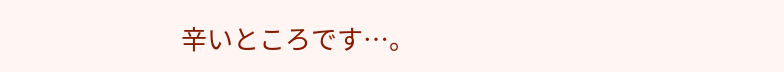辛いところです…。